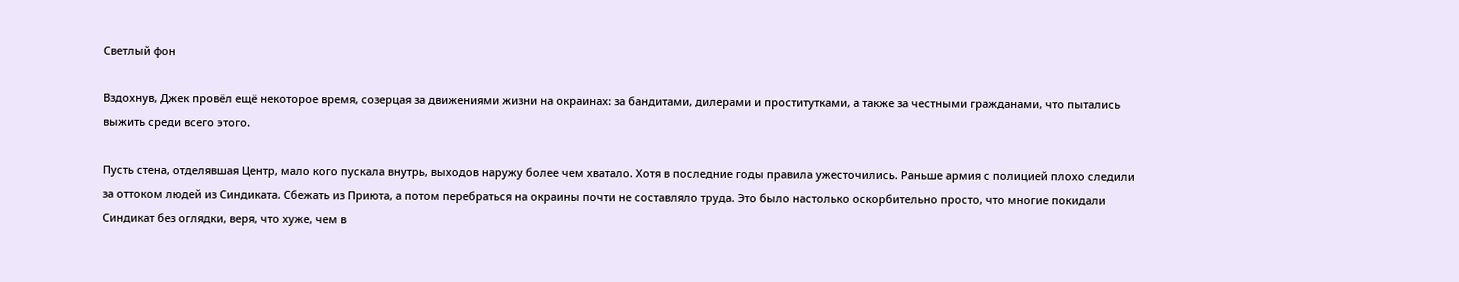Светлый фон

Вздохнув, Джек провёл ещё некоторое время, созерцая за движениями жизни на окраинах: за бандитами, дилерами и проститутками, а также за честными гражданами, что пытались выжить среди всего этого.

Пусть стена, отделявшая Центр, мало кого пускала внутрь, выходов наружу более чем хватало. Хотя в последние годы правила ужесточились. Раньше армия с полицией плохо следили за оттоком людей из Синдиката. Сбежать из Приюта, а потом перебраться на окраины почти не составляло труда. Это было настолько оскорбительно просто, что многие покидали Синдикат без оглядки, веря, что хуже, чем в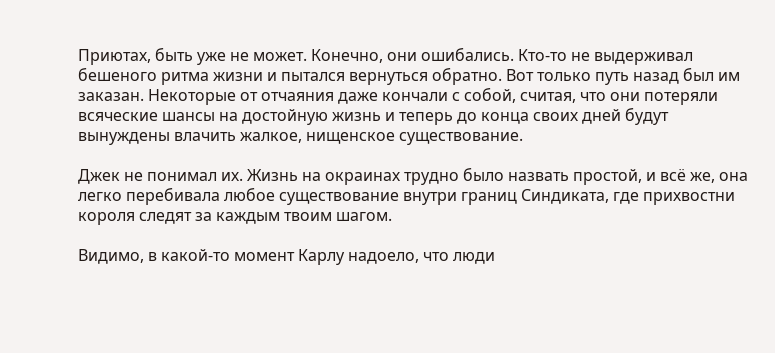Приютах, быть уже не может. Конечно, они ошибались. Кто-то не выдерживал бешеного ритма жизни и пытался вернуться обратно. Вот только путь назад был им заказан. Некоторые от отчаяния даже кончали с собой, считая, что они потеряли всяческие шансы на достойную жизнь и теперь до конца своих дней будут вынуждены влачить жалкое, нищенское существование.

Джек не понимал их. Жизнь на окраинах трудно было назвать простой, и всё же, она легко перебивала любое существование внутри границ Синдиката, где прихвостни короля следят за каждым твоим шагом.

Видимо, в какой-то момент Карлу надоело, что люди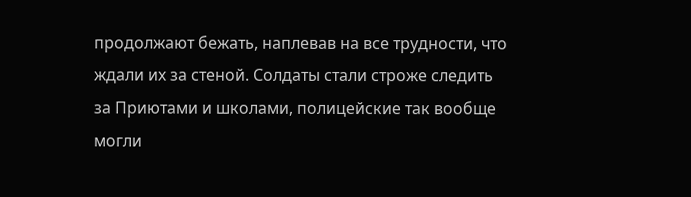продолжают бежать, наплевав на все трудности, что ждали их за стеной. Солдаты стали строже следить за Приютами и школами, полицейские так вообще могли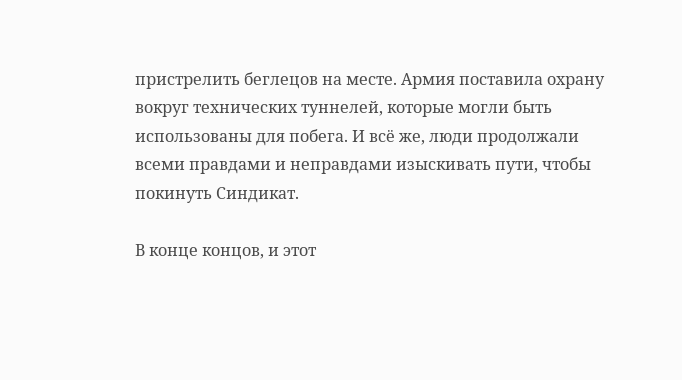пристрелить беглецов на месте. Армия поставила охрану вокруг технических туннелей, которые могли быть использованы для побега. И всё же, люди продолжали всеми правдами и неправдами изыскивать пути, чтобы покинуть Синдикат.

В конце концов, и этот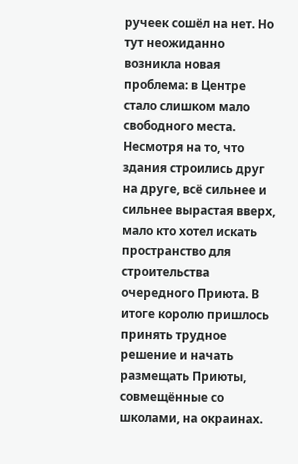ручеек сошёл на нет. Но тут неожиданно возникла новая проблема: в Центре стало слишком мало свободного места. Несмотря на то, что здания строились друг на друге, всё сильнее и сильнее вырастая вверх, мало кто хотел искать пространство для строительства очередного Приюта. В итоге королю пришлось принять трудное решение и начать размещать Приюты, совмещённые со школами, на окраинах.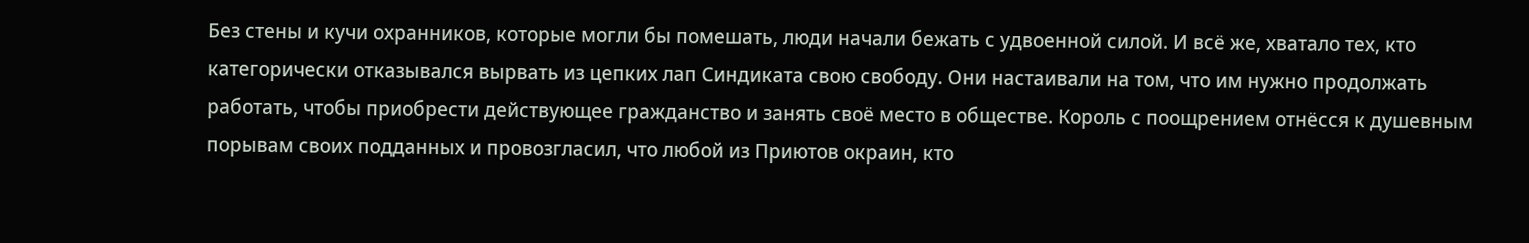Без стены и кучи охранников, которые могли бы помешать, люди начали бежать с удвоенной силой. И всё же, хватало тех, кто категорически отказывался вырвать из цепких лап Синдиката свою свободу. Они настаивали на том, что им нужно продолжать работать, чтобы приобрести действующее гражданство и занять своё место в обществе. Король с поощрением отнёсся к душевным порывам своих подданных и провозгласил, что любой из Приютов окраин, кто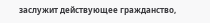заслужит действующее гражданство,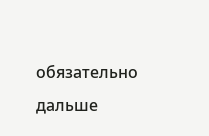обязательно дальше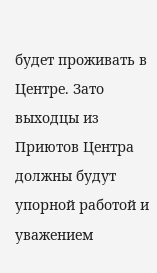будет проживать в Центре. Зато выходцы из Приютов Центра должны будут упорной работой и уважением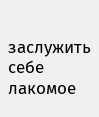заслужить себе лакомое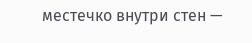местечко внутри стен —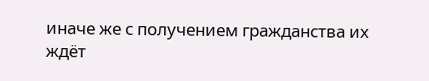иначе же с получением гражданства их ждёт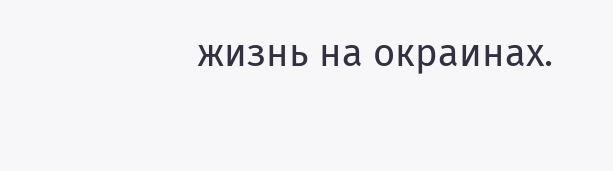жизнь на окраинах.